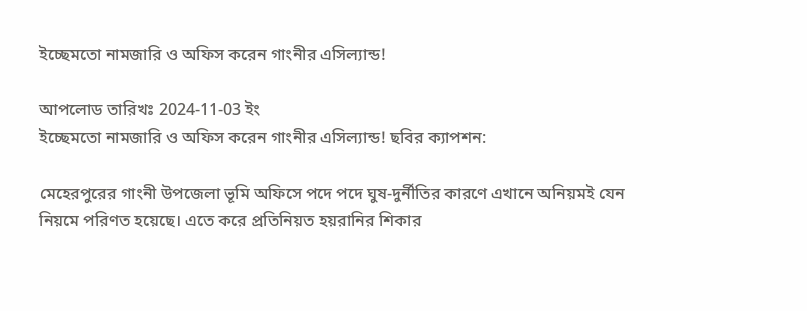ইচ্ছেমতো নামজারি ও অফিস করেন গাংনীর এসিল্যান্ড!

আপলোড তারিখঃ 2024-11-03 ইং
ইচ্ছেমতো নামজারি ও অফিস করেন গাংনীর এসিল্যান্ড! ছবির ক্যাপশন:

মেহেরপুরের গাংনী উপজেলা ভূমি অফিসে পদে পদে ঘুষ-দুর্নীতির কারণে এখানে অনিয়মই যেন নিয়মে পরিণত হয়েছে। এতে করে প্রতিনিয়ত হয়রানির শিকার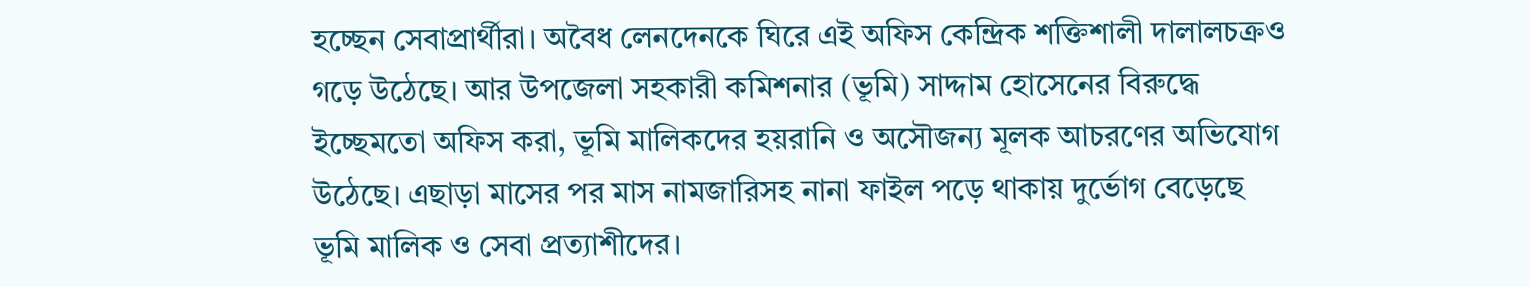হচ্ছেন সেবাপ্রার্থীরা। অবৈধ লেনদেনকে ঘিরে এই অফিস কেন্দ্রিক শক্তিশালী দালালচক্রও গড়ে উঠেছে। আর উপজেলা সহকারী কমিশনার (ভূমি) সাদ্দাম হোসেনের বিরুদ্ধে ইচ্ছেমতো অফিস করা, ভূমি মালিকদের হয়রানি ও অসৌজন্য মূলক আচরণের অভিযোগ উঠেছে। এছাড়া মাসের পর মাস নামজারিসহ নানা ফাইল পড়ে থাকায় দুর্ভোগ বেড়েছে ভূমি মালিক ও সেবা প্রত্যাশীদের।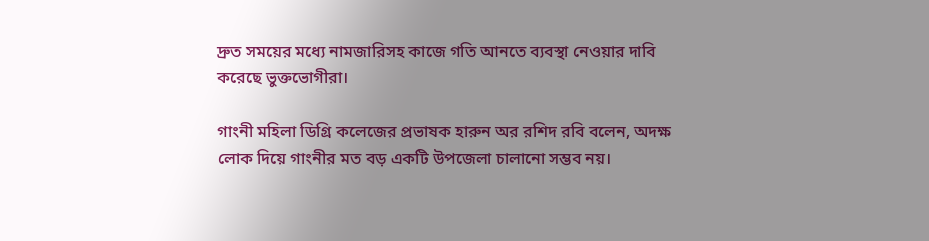দ্রুত সময়ের মধ্যে নামজারিসহ কাজে গতি আনতে ব্যবস্থা নেওয়ার দাবি করেছে ভুক্তভোগীরা।

গাংনী মহিলা ডিগ্রি কলেজের প্রভাষক হারুন অর রশিদ রবি বলেন, অদক্ষ লোক দিয়ে গাংনীর মত বড় একটি উপজেলা চালানো সম্ভব নয়।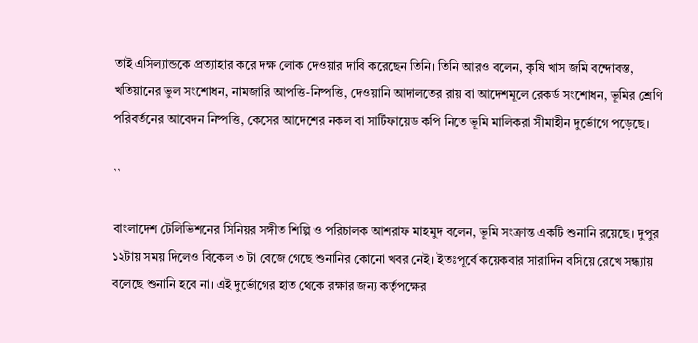তাই এসিল্যান্ডকে প্রত্যাহার করে দক্ষ লোক দেওয়ার দাবি করেছেন তিনি। তিনি আরও বলেন, কৃষি খাস জমি বন্দোবস্ত, খতিয়ানের ভুল সংশোধন, নামজারি আপত্তি-নিষ্পত্তি, দেওয়ানি আদালতের রায় বা আদেশমূলে রেকর্ড সংশোধন, ভূমির শ্রেণি পরিবর্তনের আবেদন নিষ্পত্তি, কেসের আদেশের নকল বা সার্টিফায়েড কপি নিতে ভূমি মালিকরা সীমাহীন দুর্ভোগে পড়েছে।

``

বাংলাদেশ টেলিভিশনের সিনিয়র সঙ্গীত শিল্পি ও পরিচালক আশরাফ মাহমুদ বলেন, ভূমি সংক্রান্ত একটি শুনানি রয়েছে। দুপুর ১২টায় সময় দিলেও বিকেল ৩ টা বেজে গেছে শুনানির কোনো খবর নেই। ইতঃপূর্বে কয়েকবার সারাদিন বসিয়ে রেখে সন্ধ্যায় বলেছে শুনানি হবে না। এই দুর্ভোগের হাত থেকে রক্ষার জন্য কর্তৃপক্ষের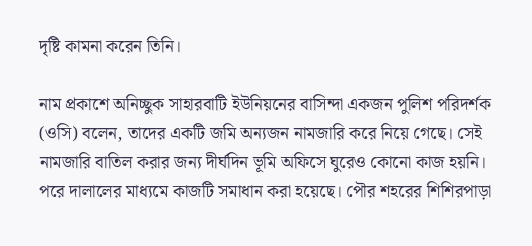দৃষ্টি কামনা করেন তিনি।

নাম প্রকাশে অনিচ্ছুক সাহারবাটি ইউনিয়নের বাসিন্দা একজন পুলিশ পরিদর্শক (ওসি) বলেন, তাদের একটি জমি অন্যজন নামজারি করে নিয়ে গেছে। সেই নামজারি বাতিল করার জন্য দীর্ঘদিন ভূমি অফিসে ঘুরেও কোনো কাজ হয়নি। পরে দালালের মাধ্যমে কাজটি সমাধান করা হয়েছে। পৌর শহরের শিশিরপাড়া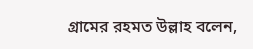গ্রামের রহমত উল্লাহ বলেন,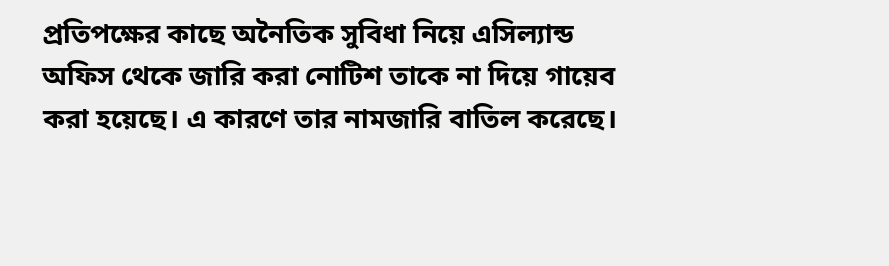প্রতিপক্ষের কাছে অনৈতিক সুবিধা নিয়ে এসিল্যান্ড অফিস থেকে জারি করা নোটিশ তাকে না দিয়ে গায়েব করা হয়েছে। এ কারণে তার নামজারি বাতিল করেছে।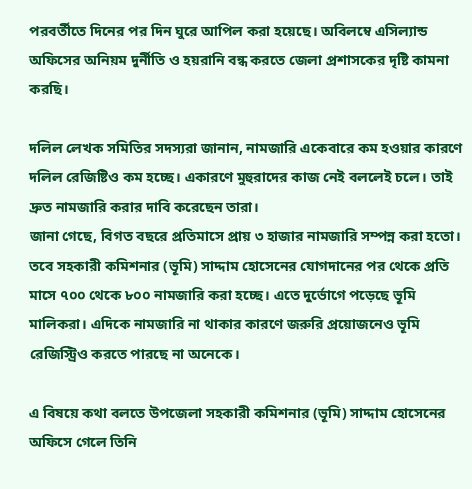পরবর্তীতে দিনের পর দিন ঘুরে আপিল করা হয়েছে। অবিলম্বে এসিল্যান্ড অফিসের অনিয়ম দুর্নীতি ও হয়রানি বন্ধ করতে জেলা প্রশাসকের দৃষ্টি কামনা করছি।

দলিল লেখক সমিতির সদস্যরা জানান, নামজারি একেবারে কম হওয়ার কারণে দলিল রেজিষ্টিও কম হচ্ছে। একারণে মুহুরাদের কাজ নেই বললেই চলে। তাই দ্রুত নামজারি করার দাবি করেছেন তারা।
জানা গেছে, বিগত বছরে প্রতিমাসে প্রায় ৩ হাজার নামজারি সম্পন্ন করা হতো। তবে সহকারী কমিশনার (ভূমি) সাদ্দাম হোসেনের যোগদানের পর থেকে প্রতি মাসে ৭০০ থেকে ৮০০ নামজারি করা হচ্ছে। এতে দুর্ভোগে পড়েছে ভূমি মালিকরা। এদিকে নামজারি না থাকার কারণে জরুরি প্রয়োজনেও ভূমি রেজিস্ট্রিও করতে পারছে না অনেকে।

এ বিষয়ে কথা বলতে উপজেলা সহকারী কমিশনার (ভূমি) সাদ্দাম হোসেনের অফিসে গেলে তিনি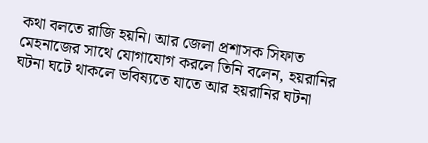কথা বলতে রাজি হয়নি। আর জেলা প্রশাসক সিফাত মেহনাজের সাথে যোগাযোগ করলে তিনি বলেন, হয়রানির ঘটনা ঘটে থাকলে ভবিষ্যতে যাতে আর হয়রানির ঘটনা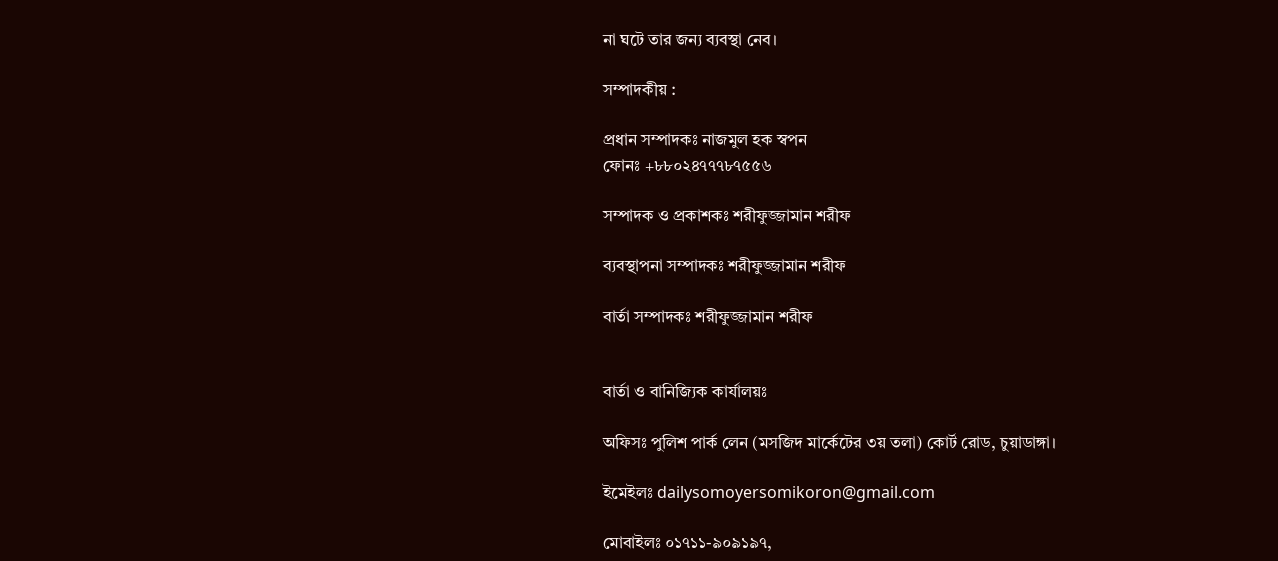না ঘটে তার জন্য ব্যবস্থা নেব।

সম্পাদকীয় :

প্রধান সম্পাদকঃ নাজমুল হক স্বপন
ফোনঃ +৮৮০২৪৭৭৭৮৭৫৫৬

সম্পাদক ও প্রকাশকঃ শরীফুজ্জামান শরীফ

ব্যবস্থাপনা সম্পাদকঃ শরীফুজ্জামান শরীফ

বার্তা সম্পাদকঃ শরীফুজ্জামান শরীফ


বার্তা ও বানিজ্যিক কার্যালয়ঃ

অফিসঃ পুলিশ পার্ক লেন (মসজিদ মার্কেটের ৩য় তলা) কোর্ট রোড, চুয়াডাঙ্গা।

ইমেইলঃ dailysomoyersomikoron@gmail.com

মোবাইলঃ ০১৭১১-৯০৯১৯৭,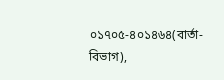০১৭০৫-৪০১৪৬৪(বার্তা-বিভাগ),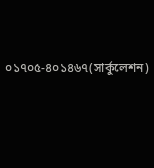০১৭০৫-৪০১৪৬৭(সার্কুলেশন)